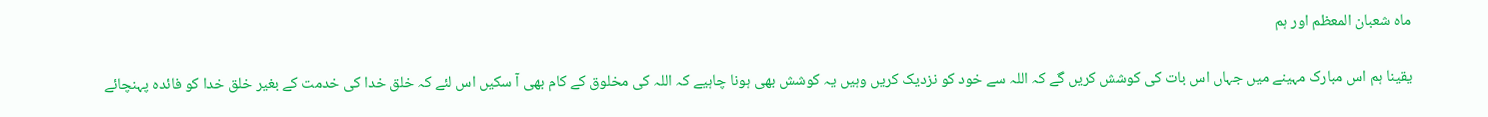ماہ شعبان المعظم اور ہم

یقینا ہم اس مبارک مہینے میں جہاں اس بات کی کوشش کریں گے کہ اللہ سے خود کو نزدیک کریں وہیں یہ کوشش بھی ہونا چاہیے کہ اللہ کی مخلوق کے کام بھی آ سکیں اس لئے کہ خلق خدا کی خدمت کے بغیر خلق خدا کو فائدہ پہنچائے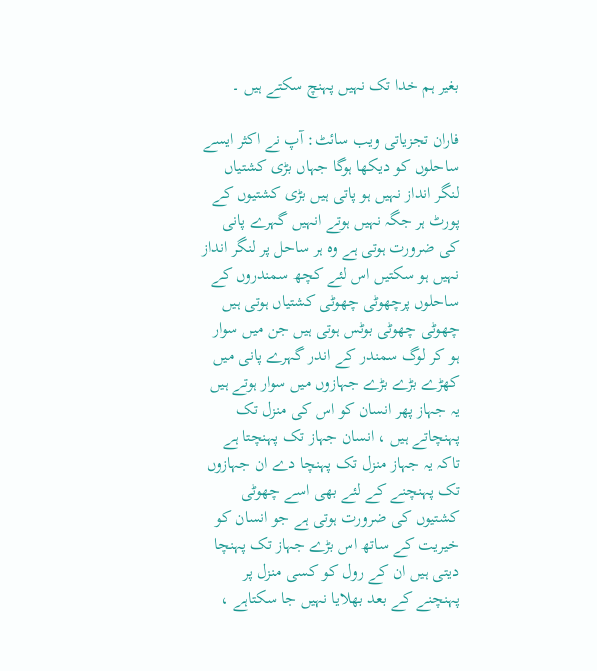بغیر ہم خدا تک نہیں پہنچ سکتے ہیں ۔

فاران تجزیاتی ویب سائٹ: آپ نے اکثر ایسے ساحلوں کو دیکھا ہوگا جہاں بڑی کشتیاں لنگر انداز نہیں ہو پاتی ہیں بڑی کشتیوں کے پورٹ ہر جگہ نہیں ہوتے انہیں گہرے پانی کی ضرورت ہوتی ہے وہ ہر ساحل پر لنگر انداز نہیں ہو سکتیں اس لئے کچھ سمندروں کے ساحلوں پرچھوٹی چھوٹی کشتیاں ہوتی ہیں چھوٹی چھوٹی بوٹس ہوتی ہیں جن میں سوار ہو کر لوگ سمندر کے اندر گہرے پانی میں کھڑے بڑے بڑے جہازوں میں سوار ہوتے ہیں یہ جہاز پھر انسان کو اس کی منزل تک پہنچاتے ہیں ، انسان جہاز تک پہنچتا ہے تاکہ یہ جہاز منزل تک پہنچا دے ان جہازوں تک پہنچنے کے لئے بھی اسے چھوٹی کشتیوں کی ضرورت ہوتی ہے جو انسان کو خیریت کے ساتھ اس بڑے جہاز تک پہنچا دیتی ہیں ان کے رول کو کسی منزل پر پہنچنے کے بعد بھلایا نہیں جا سکتاہے ،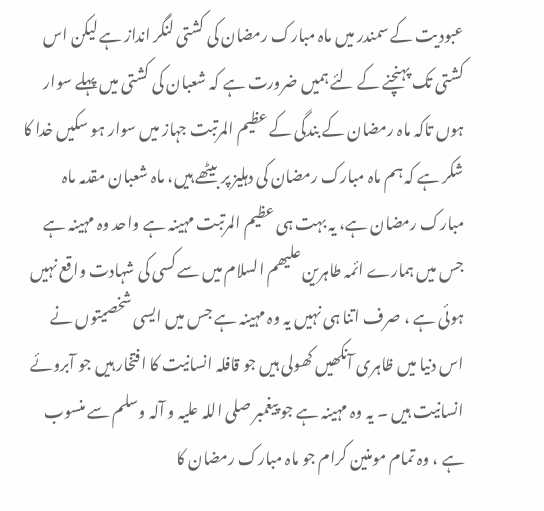عبودیت کے سمندر میں ماہ مبارک رمضان کی کشتی لنگر انداز ہے لیکن اس کشتی تک پہنچنے کے لئے ہمیں ضرورت ہے کہ شعبان کی کشتی میں پہلے سوار ہوں تاکہ ماہ رمضان کے بندگی کے عظیم المرتبت جہاز میں سوار ہو سکیں خدا کا شکر ہے کہ ہم ماہ مبارک رمضان کی دہلیز پر بیٹھے ہیں، ماہ شعبان مقدمہ ماہ مبارک رمضان ہے، یہ بہت ہی عظیم المرتبت مہینہ ہے واحد وہ مہینہ ہے جس میں ہمارے ائمہ طاہرین علیھم السلام میں سے کسی کی شہادت واقع نہیں ہوئی ہے ، صرف اتنا ہی نہیں یہ وہ مہینہ ہے جس میں ایسی شخصیتوں نے اس دنیا میں ظاہری آنکھیں کھولی ہیں جو قافلہ انسانیت کا افتخار ہیں جو آبروئے انسانیت ہیں ۔ یہ وہ مہینہ ہے جو پیغمبر صلی اللہ علیہ و آلہ وسلم سے منسوب ہے ، وہ تمام مومنین کرام جو ماہ مبارک رمضان کا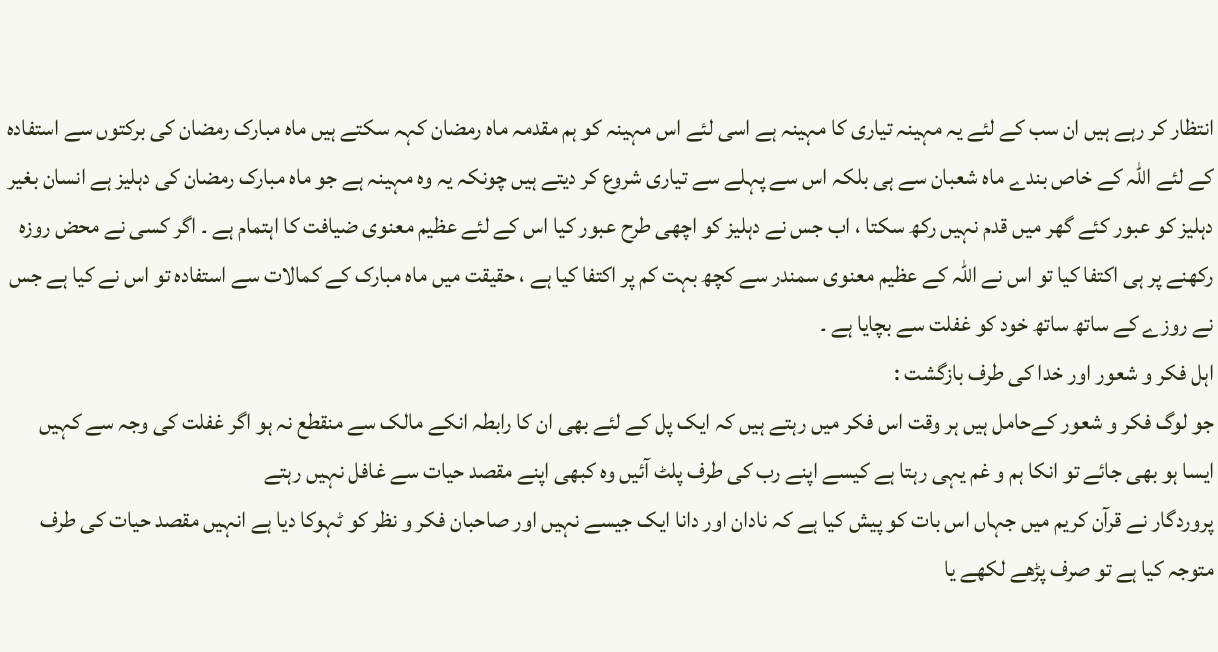انتظار کر رہے ہیں ان سب کے لئے یہ مہینہ تیاری کا مہینہ ہے اسی لئے اس مہینہ کو ہم مقدمہ ماہ رمضان کہہ سکتے ہیں ماہ مبارک رمضان کی برکتوں سے استفادہ کے لئے اللہ کے خاص بندے ماہ شعبان سے ہی بلکہ اس سے پہلے سے تیاری شروع کر دیتے ہیں چونکہ یہ وہ مہینہ ہے جو ماہ مبارک رمضان کی دہلیز ہے انسان بغیر دہلیز کو عبور کئے گھر میں قدم نہیں رکھ سکتا ، اب جس نے دہلیز کو اچھی طرح عبور کیا اس کے لئے عظیم معنوی ضیافت کا اہتمام ہے ۔ اگر کسی نے محض روزہ رکھنے پر ہی اکتفا کیا تو اس نے اللہ کے عظیم معنوی سمندر سے کچھ بہت کم پر اکتفا کیا ہے ، حقیقت میں ماہ مبارک کے کمالات سے استفادہ تو اس نے کیا ہے جس نے روزے کے ساتھ ساتھ خود کو غفلت سے بچایا ہے ۔
اہل فکر و شعور اور خدا کی طرف بازگشت :
جو لوگ فکر و شعور کےحامل ہیں ہر وقت اس فکر میں رہتے ہیں کہ ایک پل کے لئے بھی ان کا رابطہ انکے مالک سے منقطع نہ ہو اگر غفلت کی وجہ سے کہیں ایسا ہو بھی جائے تو انکا ہم و غم یہی رہتا ہے کیسے اپنے رب کی طرف پلٹ آئیں وہ کبھی اپنے مقصد حیات سے غافل نہیں رہتے
پروردگار نے قرآن کریم میں جہاں اس بات کو پیش کیا ہے کہ نادان اور دانا ایک جیسے نہیں اور صاحبان فکر و نظر کو ٹہوکا دیا ہے انہیں مقصد حیات کی طرف متوجہ کیا ہے تو صرف پڑھے لکھے یا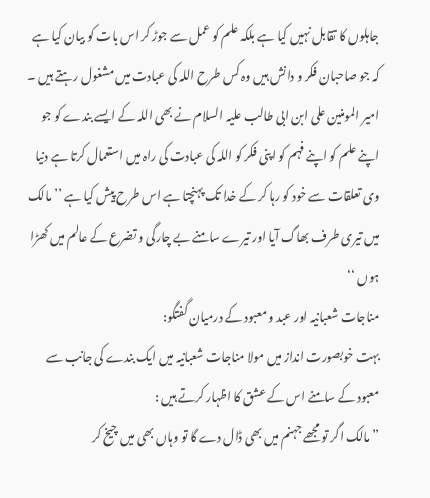جاہلوں کا تقابل نہیں کیا ہے بلکہ علم کو عمل سے جوڑ کر اس بات کو بیان کیا ہے کہ جو صاحبان فکر و دانش ہیں وہ کس طرح اللہ کی عبادت میں مشغول رہتے ہیں ۔
امیر المومنین علی ابن ابی طالب علیہ السلام نے بھی اللہ کے ایسے بندے کو جو اپنے علم کو اپنے فہم کو اپنی فکر کو اللہ کی عبادت کی راہ میں استعمال کرتا ہے دنیا وی تعلقات سے خود کو رہا کر کے خدا تک پہنچتا ہے اس طرح پیش کیا ہے ’’ مالک میں تیری طرف بھاگ آیا اور تیرے سامنے بے چارگی و تضرع کے عالم میں کھڑا ہوں ‘‘
مناجات شعبانیہ اور عبد و معبود کے درمیان گفتگو:
بہت خوبصورت انداز میں مولا مناجات شعبانیہ میں ایک بندے کی جانب سے معبود کے سامنے اس کے عشق کا اظہار کرتے ہیں :
’’مالک اگر تو مجھے جہنم میں بھی ڈال دے گا تو وہاں بھی میں چیخ کر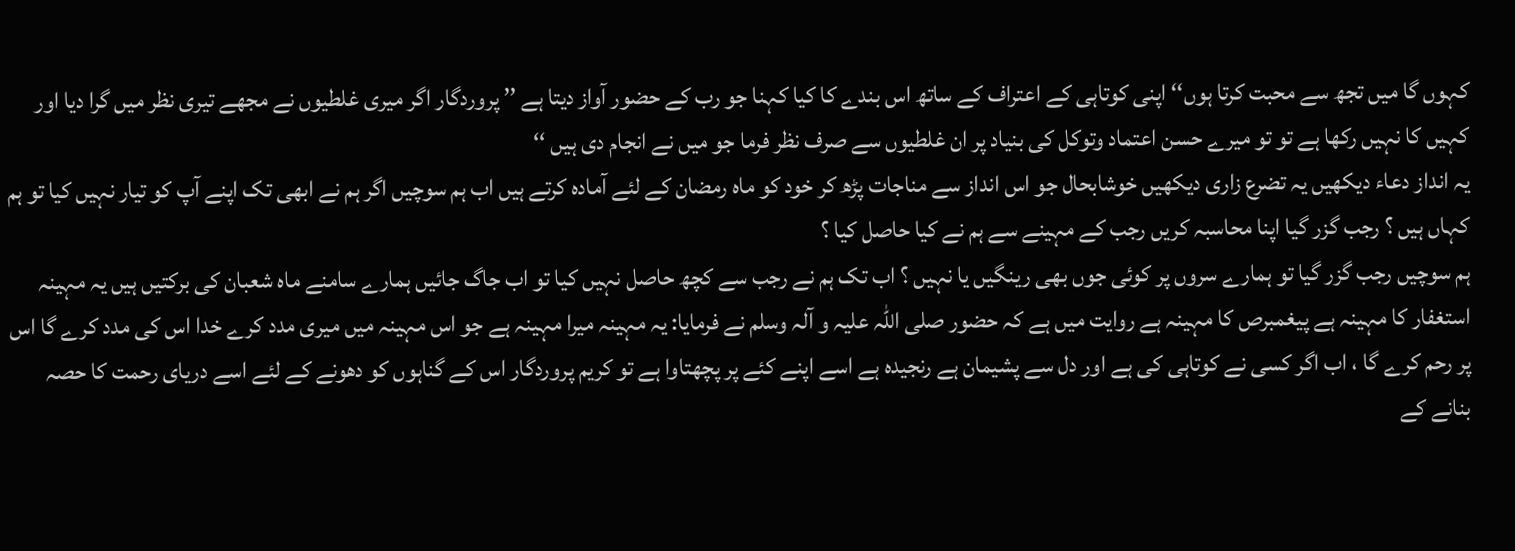کہوں گا میں تجھ سے محبت کرتا ہوں‘‘ اپنی کوتاہی کے اعتراف کے ساتھ اس بندے کا کیا کہنا جو رب کے حضور آواز دیتا ہے ’’ پروردگار اگر میری غلطیوں نے مجھے تیری نظر میں گرا دیا اور کہیں کا نہیں رکھا ہے تو تو میرے حسن اعتماد وتوکل کی بنیاد پر ان غلطیوں سے صرف نظر فرما جو میں نے انجام دی ہیں ‘‘
یہ انداز دعاء دیکھیں یہ تضرع زاری دیکھیں خوشابحال جو اس انداز سے مناجات پڑھ کر خود کو ماہ رمضان کے لئے آمادہ کرتے ہیں اب ہم سوچیں اگر ہم نے ابھی تک اپنے آپ کو تیار نہیں کیا تو ہم کہاں ہیں ؟ رجب گزر گیا اپنا محاسبہ کریں رجب کے مہینے سے ہم نے کیا حاصل کیا ؟
ہم سوچیں رجب گزر گیا تو ہمارے سروں پر کوئی جوں بھی رینگیں یا نہیں ؟ اب تک ہم نے رجب سے کچھ حاصل نہیں کیا تو اب جاگ جائیں ہمارے سامنے ماہ شعبان کی برکتیں ہیں یہ مہینہ استغفار کا مہینہ ہے پیغمبرص کا مہینہ ہے روایت میں ہے کہ حضور صلی اللہ علیہ و آلہ وسلم نے فرمایا: یہ مہینہ میرا مہینہ ہے جو اس مہینہ میں میری مدد کرے خدا اس کی مدد کرے گا اس پر رحم کرے گا ، اب اگر کسی نے کوتاہی کی ہے اور دل سے پشیمان ہے رنجیدہ ہے اسے اپنے کئے پر پچھتاوا ہے تو کریم پروردگار اس کے گناہوں کو دھونے کے لئے اسے دریای رحمت کا حصہ بنانے کے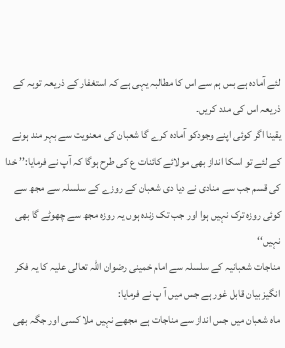لئے آمادہ ہے بس ہم سے اس کا مطالبہ یہی ہے کہ استغفار کے ذریعہ توبہ کے ذریعہ اس کی مدد کریں۔
یقینا اگر کوئی اپنے وجودکو آمادہ کرے گا شعبان کی معنویت سے بہر مند ہونے کے لئے تو اسکا انداز بھی مولائے کائنات ع کی طرح ہوگا کہ آپ نے فرمایا:’’ خدا کی قسم جب سے منادی نے دیا دی شعبان کے روزے کے سلسلہ سے مجھ سے کوئی روزہ ترک نہیں ہوا اور جب تک زندہ ہوں یہ روزہ مجھ سے چھوٹے گا بھی نہیں‘‘
مناجات شعبانیہ کے سلسلہ سے امام خمینی رضوان اللہ تعالی علیہ کا یہ فکر انگیز بیان قابل غور ہے جس میں آ پ نے فرمایا:
ماہ شعبان میں جس انداز سے مناجات ہے مجھے نہیں ملا کسی اور جگہ بھی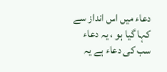دعاء میں اس انداز سے کہا گیا ہو ، یہ دعاء سب کی دعاء ہے یہ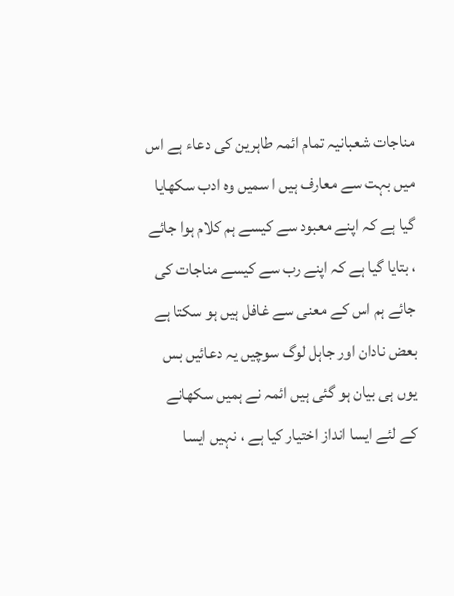مناجات شعبانیہ تمام ائمہ طاہرین کی دعاء ہے اس میں بہت سے معارف ہیں ا سمیں وہ ادب سکھایا گیا ہے کہ اپنے معبود سے کیسے ہم کلام ہوا جائے ، بتایا گیا ہے کہ اپنے رب سے کیسے مناجات کی جائے ہم اس کے معنی سے غافل ہیں ہو سکتا ہے بعض نادان اور جاہل لوگ سوچیں یہ دعائیں بس یوں ہی بیان ہو گئی ہیں ائمہ نے ہمیں سکھانے کے لئے ایسا انداز اختیار کیا ہے ، نہیں ایسا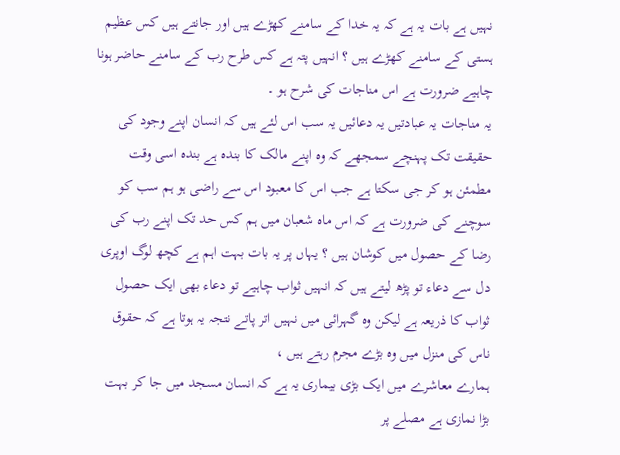نہیں ہے بات یہ ہے کہ یہ خدا کے سامنے کھڑے ہیں اور جانتے ہیں کس عظیم ہستی کے سامنے کھڑے ہیں ؟ انہیں پتہ ہے کس طرح رب کے سامنے حاضر ہونا چاہیے ضرورت ہے اس مناجات کی شرح ہو ۔
یہ مناجات یہ عبادتیں یہ دعائیں یہ سب اس لئے ہیں کہ انسان اپنے وجود کی حقیقت تک پہنچے سمجھے کہ وہ اپنے مالک کا بندہ ہے بندہ اسی وقت مطمئن ہو کر جی سکتا ہے جب اس کا معبود اس سے راضی ہو ہم سب کو سوچنے کی ضرورت ہے کہ اس ماہ شعبان میں ہم کس حد تک اپنے رب کی رضا کے حصول میں کوشان ہیں ؟ یہاں پر یہ بات بہت اہم ہے کچھ لوگ اوپری دل سے دعاء تو پڑھ لیتے ہیں کہ انہیں ثواب چاہیے تو دعاء بھی ایک حصول ثواب کا ذریعہ ہے لیکن وہ گہرائی میں نہیں اتر پاتے نتجہ یہ ہوتا ہے کہ حقوق ناس کی منزل میں وہ بڑے مجرم رہتے ہیں ،
ہمارے معاشرے میں ایک بڑی بیماری یہ ہے کہ انسان مسجد میں جا کر بہت بڑا نمازی ہے مصلے پر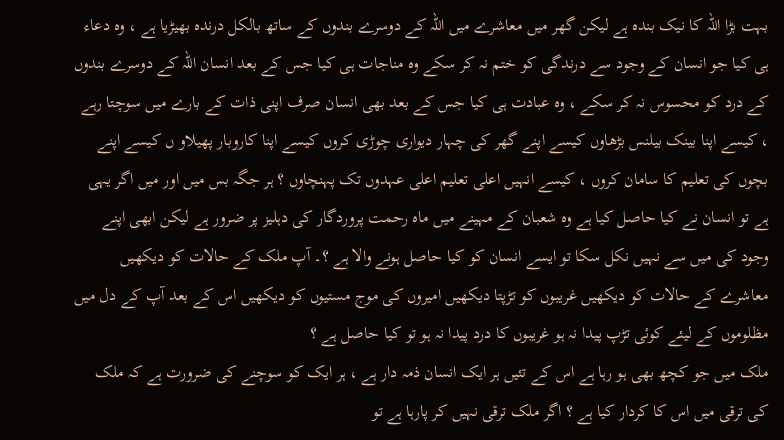بہت بڑا اللہ کا نیک بندہ ہے لیکن گھر میں معاشرے میں اللہ کے دوسرے بندوں کے ساتھ بالکل درندہ بھیڑیا ہے ، وہ دعاء ہی کیا جو انسان کے وجود سے درندگی کو ختم نہ کر سکے وہ مناجات ہی کیا جس کے بعد انسان اللہ کے دوسرے بندوں کے درد کو محسوس نہ کر سکے ، وہ عبادت ہی کیا جس کے بعد بھی انسان صرف اپنی ذات کے بارے میں سوچتا رہے ، کیسے اپنا بینک بیلنس بڑھاوں کیسے اپنے گھر کی چہار دیواری چوڑی کروں کیسے اپنا کاروبار پھیلاو ں کیسے اپنے بچوں کی تعلیم کا سامان کروں ، کیسے انہیں اعلی تعلیم اعلی عہدوں تک پہنچاوں ؟ ہر جگہ بس میں اور میں اگر یہی ہے تو انسان نے کیا حاصل کیا ہے وہ شعبان کے مہینے میں ماہ رحمت پروردگار کی دہلیز پر ضرور ہے لیکن ابھی اپنے وجود کی میں سے نہیں نکل سکا تو ایسے انسان کو کیا حاصل ہونے والا ہے ؟۔ آپ ملک کے حالات کو دیکھیں معاشرے کے حالات کو دیکھیں غریبوں کو تڑپتا دیکھیں امیروں کی موج مستیوں کو دیکھیں اس کے بعد آپ کے دل میں مظلوموں کے لیئے کوئی تڑپ پیدا نہ ہو غریبوں کا درد پیدا نہ ہو تو کیا حاصل ہے ؟
ملک میں جو کچھ بھی ہو رہا ہے اس کے تئیں ہر ایک انسان ذمہ دار ہے ، ہر ایک کو سوچنے کی ضرورت ہے کہ ملک کی ترقی میں اس کا کردار کیا ہے ؟ اگر ملک ترقی نہیں کر پارہا ہے تو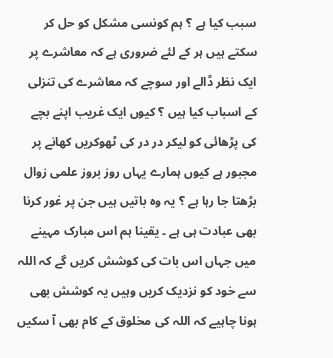سبب کیا ہے ؟ ہم کونسی مشکل کو حل کر سکتے ہیں ہر کے لئے ضروری ہے کہ معاشرے پر ایک نظر ڈالے اور سوچے کہ معاشرے کی تنزلی کے اسباب کیا ہیں ؟ کیوں ایک غریب اپنے بچے کی پڑھائی کو لیکر در در کی ٹھوکریں کھانے پر مجبور ہے کیوں ہمارے یہاں روز بروز علمی زوال بڑھتا جا رہا ہے ؟ یہ وہ باتیں ہیں جن پر غور کرنا بھی عبادت ہی ہے ۔ یقینا ہم اس مبارک مہینے میں جہاں اس بات کی کوشش کریں گے کہ اللہ سے خود کو نزدیک کریں وہیں یہ کوشش بھی ہونا چاہیے کہ اللہ کی مخلوق کے کام بھی آ سکیں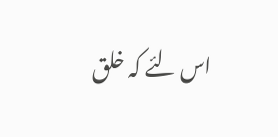اس لئے کہ خلق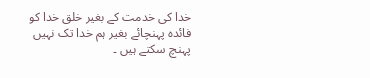خدا کی خدمت کے بغیر خلق خدا کو فائدہ پہنچائے بغیر ہم خدا تک نہیں پہنچ سکتے ہیں ۔